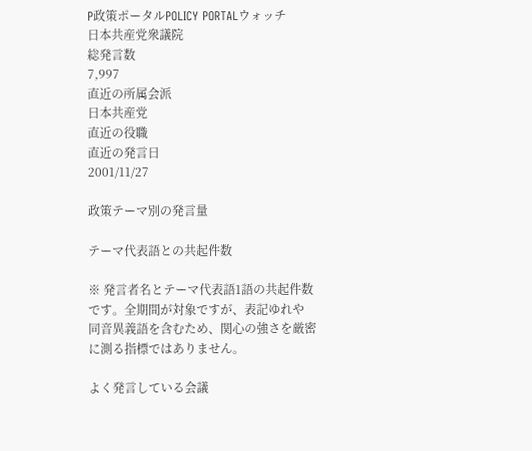P政策ポータルPOLICY PORTALウォッチ
日本共産党衆議院
総発言数
7,997
直近の所属会派
日本共産党
直近の役職
直近の発言日
2001/11/27

政策テーマ別の発言量

テーマ代表語との共起件数

※ 発言者名とテーマ代表語1語の共起件数です。全期間が対象ですが、表記ゆれや 同音異義語を含むため、関心の強さを厳密に測る指標ではありません。

よく発言している会議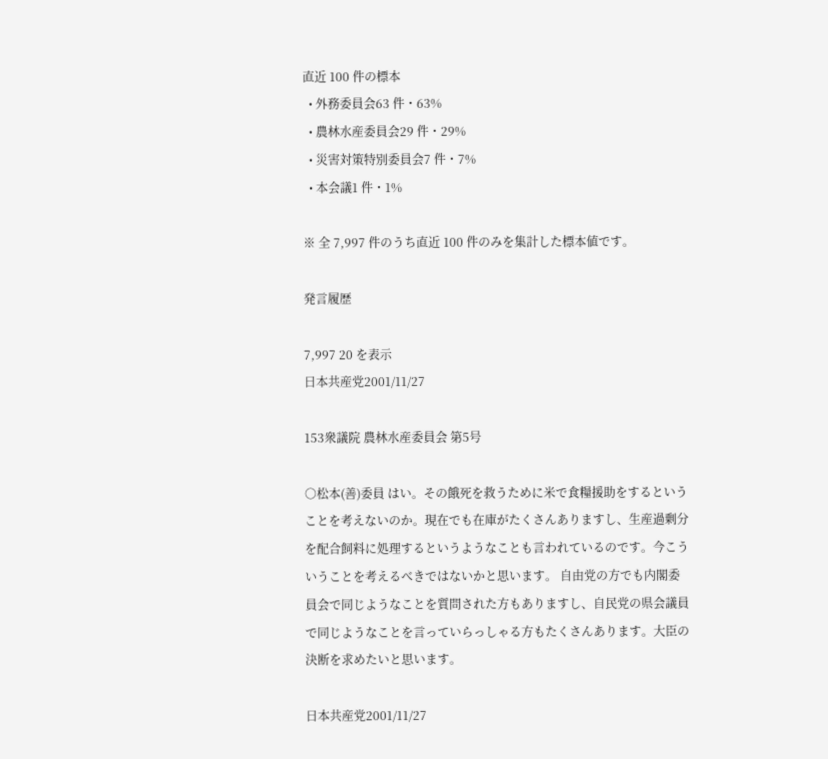直近 100 件の標本
  • 外務委員会63 件・63%
  • 農林水産委員会29 件・29%
  • 災害対策特別委員会7 件・7%
  • 本会議1 件・1%

※ 全 7,997 件のうち直近 100 件のみを集計した標本値です。

発言履歴

7,997 20 を表示
日本共産党2001/11/27

153衆議院 農林水産委員会 第5号

○松本(善)委員 はい。その餓死を救うために米で食糧援助をするということを考えないのか。現在でも在庫がたくさんありますし、生産過剰分を配合飼料に処理するというようなことも言われているのです。今こういうことを考えるべきではないかと思います。 自由党の方でも内閣委員会で同じようなことを質問された方もありますし、自民党の県会議員で同じようなことを言っていらっしゃる方もたくさんあります。大臣の決断を求めたいと思います。

日本共産党2001/11/27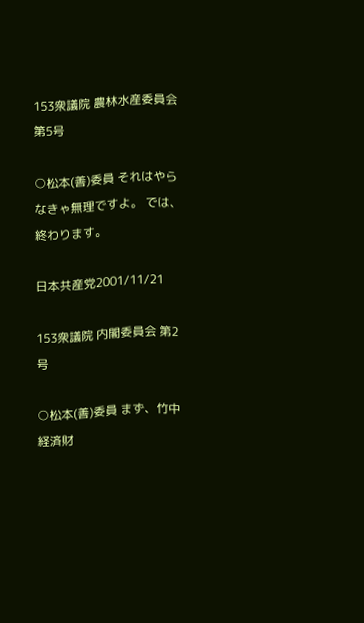153衆議院 農林水産委員会 第5号

○松本(善)委員 それはやらなきゃ無理ですよ。 では、終わります。

日本共産党2001/11/21

153衆議院 内閣委員会 第2号

○松本(善)委員 まず、竹中経済財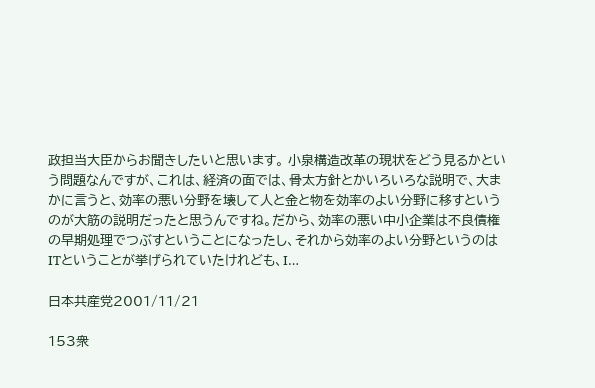政担当大臣からお聞きしたいと思います。 小泉構造改革の現状をどう見るかという問題なんですが、これは、経済の面では、骨太方針とかいろいろな説明で、大まかに言うと、効率の悪い分野を壊して人と金と物を効率のよい分野に移すというのが大筋の説明だったと思うんですね。だから、効率の悪い中小企業は不良債権の早期処理でつぶすということになったし、それから効率のよい分野というのはITということが挙げられていたけれども、I…

日本共産党2001/11/21

153衆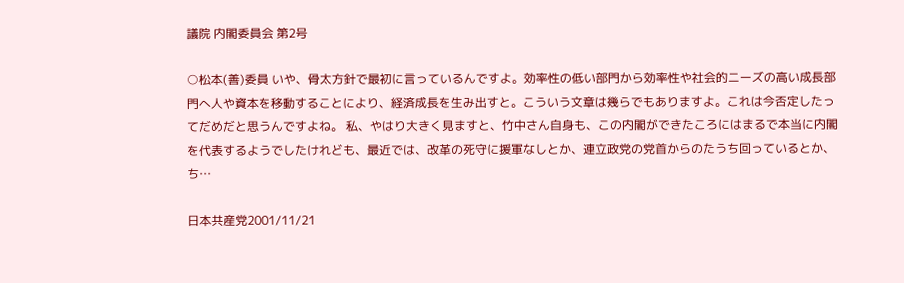議院 内閣委員会 第2号

○松本(善)委員 いや、骨太方針で最初に言っているんですよ。効率性の低い部門から効率性や社会的ニーズの高い成長部門へ人や資本を移動することにより、経済成長を生み出すと。こういう文章は幾らでもありますよ。これは今否定したってだめだと思うんですよね。 私、やはり大きく見ますと、竹中さん自身も、この内閣ができたころにはまるで本当に内閣を代表するようでしたけれども、最近では、改革の死守に援軍なしとか、連立政党の党首からのたうち回っているとか、ち…

日本共産党2001/11/21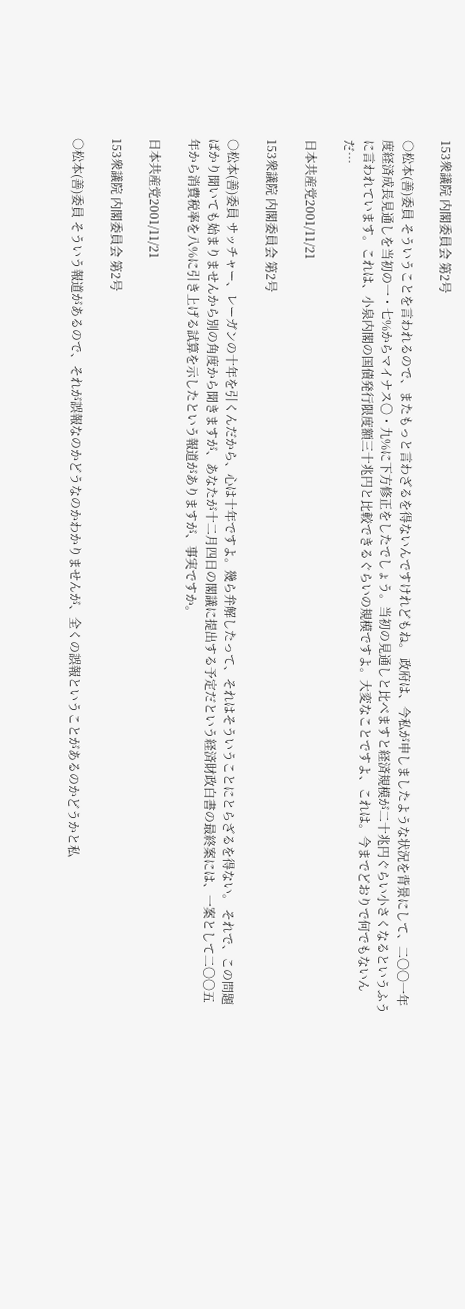153衆議院 内閣委員会 第2号

○松本(善)委員 そういうことを言われるので、またもっと言わざるを得ないんですけれどもね。 政府は、今私が申しましたような状況を背景にして、二〇〇一年度経済成長見通しを当初の一・七%からマイナス〇・九%に下方修正をしたでしょう。当初の見通しと比べますと経済規模が二十兆円ぐらい小さくなるというふうに言われています。これは、小泉内閣の国債発行限度額三十兆円と比較できるぐらいの規模ですよ。大変なことですよ、これは。今までどおりで何でもないんだ…

日本共産党2001/11/21

153衆議院 内閣委員会 第2号

○松本(善)委員 サッチャー、レーガンの十年を引くんだから、心は十年ですよ。幾ら弁解したって、それはそういうことにとらざるを得ない。 それで、この問題ばかり聞いても始まりませんから別の角度から聞きますが、あなたが十二月四日の閣議に提出する予定だという経済財政白書の最終案には、一案として二〇〇五年から消費税率を八%に引き上げる試算を示したという報道がありますが、事実ですか。

日本共産党2001/11/21

153衆議院 内閣委員会 第2号

○松本(善)委員 そういう報道があるので、それが誤報なのかどうなのかわかりませんが、全くの誤報ということがあるのかどうかと私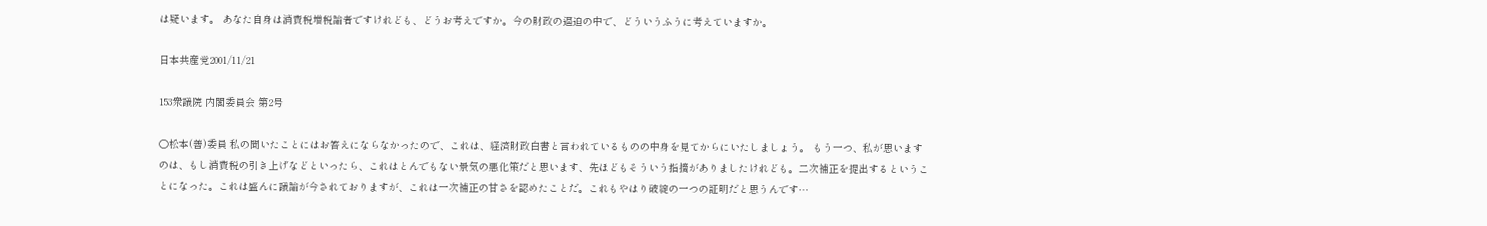は疑います。 あなた自身は消費税増税論者ですけれども、どうお考えですか。今の財政の逼迫の中で、どういうふうに考えていますか。

日本共産党2001/11/21

153衆議院 内閣委員会 第2号

○松本(善)委員 私の聞いたことにはお答えにならなかったので、これは、経済財政白書と言われているものの中身を見てからにいたしましょう。 もう一つ、私が思いますのは、もし消費税の引き上げなどといったら、これはとんでもない景気の悪化策だと思います、先ほどもそういう指摘がありましたけれども。二次補正を提出するということになった。これは盛んに議論が今されておりますが、これは一次補正の甘さを認めたことだ。これもやはり破綻の一つの証明だと思うんです…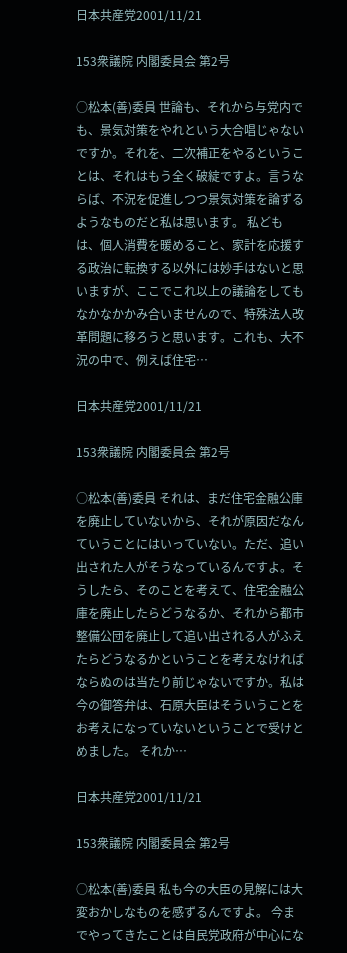日本共産党2001/11/21

153衆議院 内閣委員会 第2号

○松本(善)委員 世論も、それから与党内でも、景気対策をやれという大合唱じゃないですか。それを、二次補正をやるということは、それはもう全く破綻ですよ。言うならば、不況を促進しつつ景気対策を論ずるようなものだと私は思います。 私どもは、個人消費を暖めること、家計を応援する政治に転換する以外には妙手はないと思いますが、ここでこれ以上の議論をしてもなかなかかみ合いませんので、特殊法人改革問題に移ろうと思います。これも、大不況の中で、例えば住宅…

日本共産党2001/11/21

153衆議院 内閣委員会 第2号

○松本(善)委員 それは、まだ住宅金融公庫を廃止していないから、それが原因だなんていうことにはいっていない。ただ、追い出された人がそうなっているんですよ。そうしたら、そのことを考えて、住宅金融公庫を廃止したらどうなるか、それから都市整備公団を廃止して追い出される人がふえたらどうなるかということを考えなければならぬのは当たり前じゃないですか。私は今の御答弁は、石原大臣はそういうことをお考えになっていないということで受けとめました。 それか…

日本共産党2001/11/21

153衆議院 内閣委員会 第2号

○松本(善)委員 私も今の大臣の見解には大変おかしなものを感ずるんですよ。 今までやってきたことは自民党政府が中心にな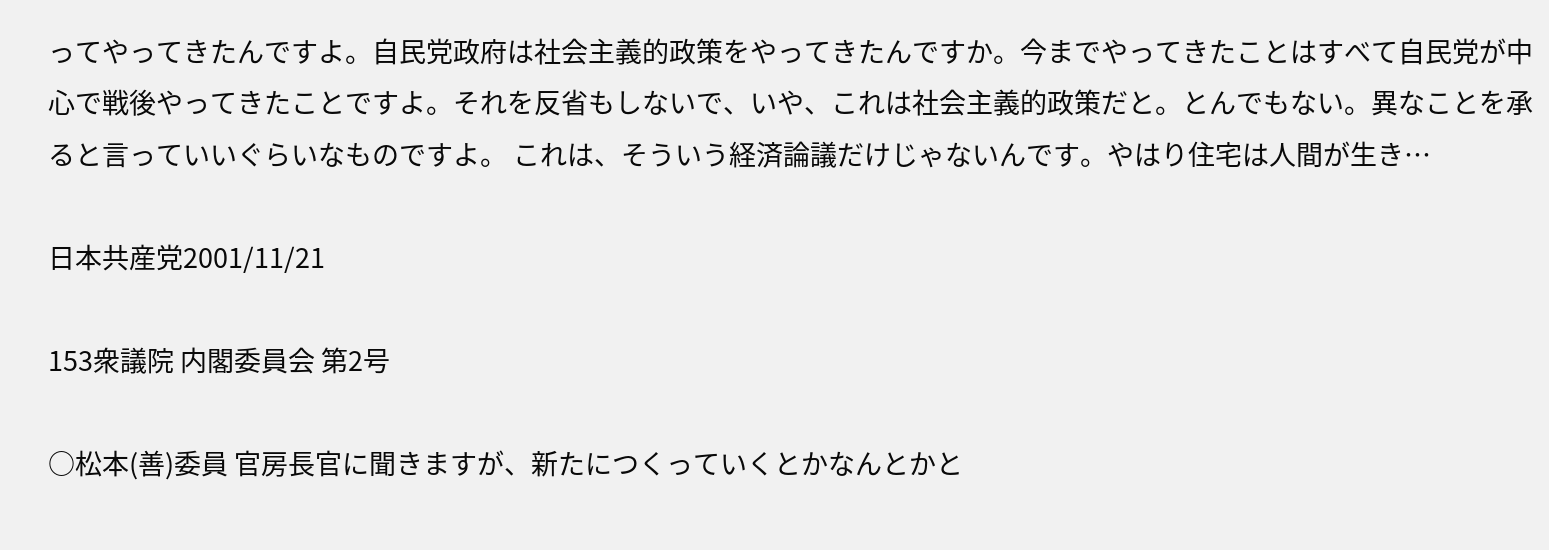ってやってきたんですよ。自民党政府は社会主義的政策をやってきたんですか。今までやってきたことはすべて自民党が中心で戦後やってきたことですよ。それを反省もしないで、いや、これは社会主義的政策だと。とんでもない。異なことを承ると言っていいぐらいなものですよ。 これは、そういう経済論議だけじゃないんです。やはり住宅は人間が生き…

日本共産党2001/11/21

153衆議院 内閣委員会 第2号

○松本(善)委員 官房長官に聞きますが、新たにつくっていくとかなんとかと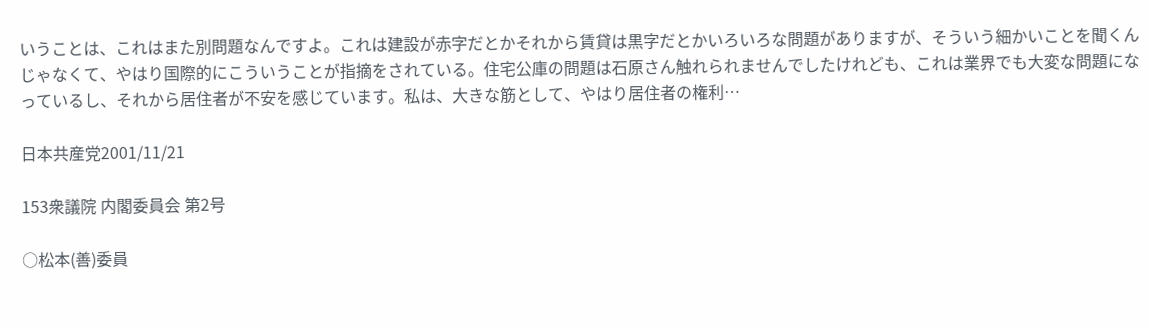いうことは、これはまた別問題なんですよ。これは建設が赤字だとかそれから賃貸は黒字だとかいろいろな問題がありますが、そういう細かいことを聞くんじゃなくて、やはり国際的にこういうことが指摘をされている。住宅公庫の問題は石原さん触れられませんでしたけれども、これは業界でも大変な問題になっているし、それから居住者が不安を感じています。私は、大きな筋として、やはり居住者の権利…

日本共産党2001/11/21

153衆議院 内閣委員会 第2号

○松本(善)委員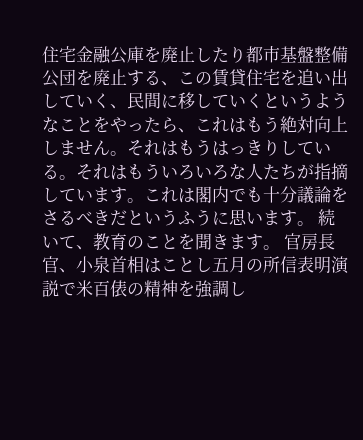住宅金融公庫を廃止したり都市基盤整備公団を廃止する、この賃貸住宅を追い出していく、民間に移していくというようなことをやったら、これはもう絶対向上しません。それはもうはっきりしている。それはもういろいろな人たちが指摘しています。これは閣内でも十分議論をさるべきだというふうに思います。 続いて、教育のことを聞きます。 官房長官、小泉首相はことし五月の所信表明演説で米百俵の精神を強調し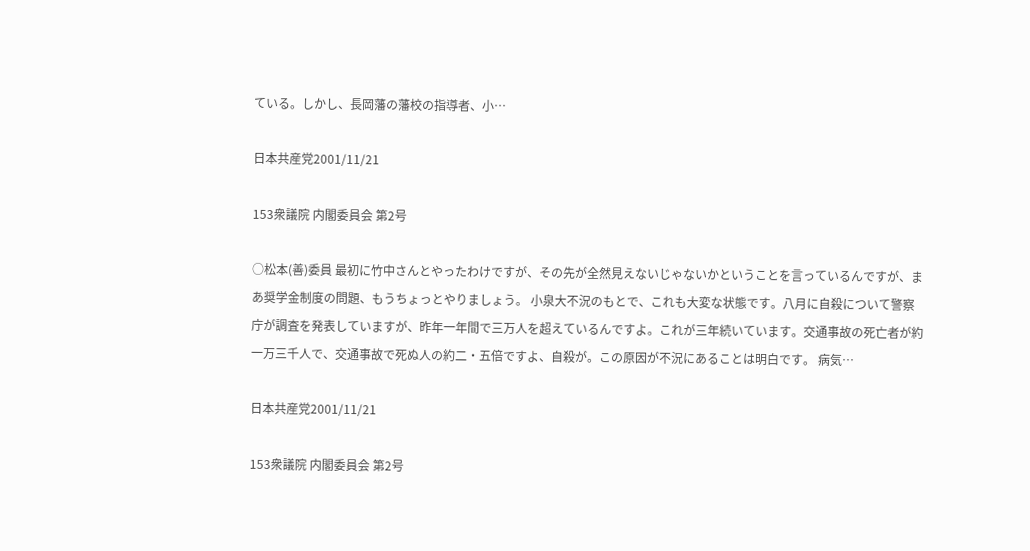ている。しかし、長岡藩の藩校の指導者、小…

日本共産党2001/11/21

153衆議院 内閣委員会 第2号

○松本(善)委員 最初に竹中さんとやったわけですが、その先が全然見えないじゃないかということを言っているんですが、まあ奨学金制度の問題、もうちょっとやりましょう。 小泉大不況のもとで、これも大変な状態です。八月に自殺について警察庁が調査を発表していますが、昨年一年間で三万人を超えているんですよ。これが三年続いています。交通事故の死亡者が約一万三千人で、交通事故で死ぬ人の約二・五倍ですよ、自殺が。この原因が不況にあることは明白です。 病気…

日本共産党2001/11/21

153衆議院 内閣委員会 第2号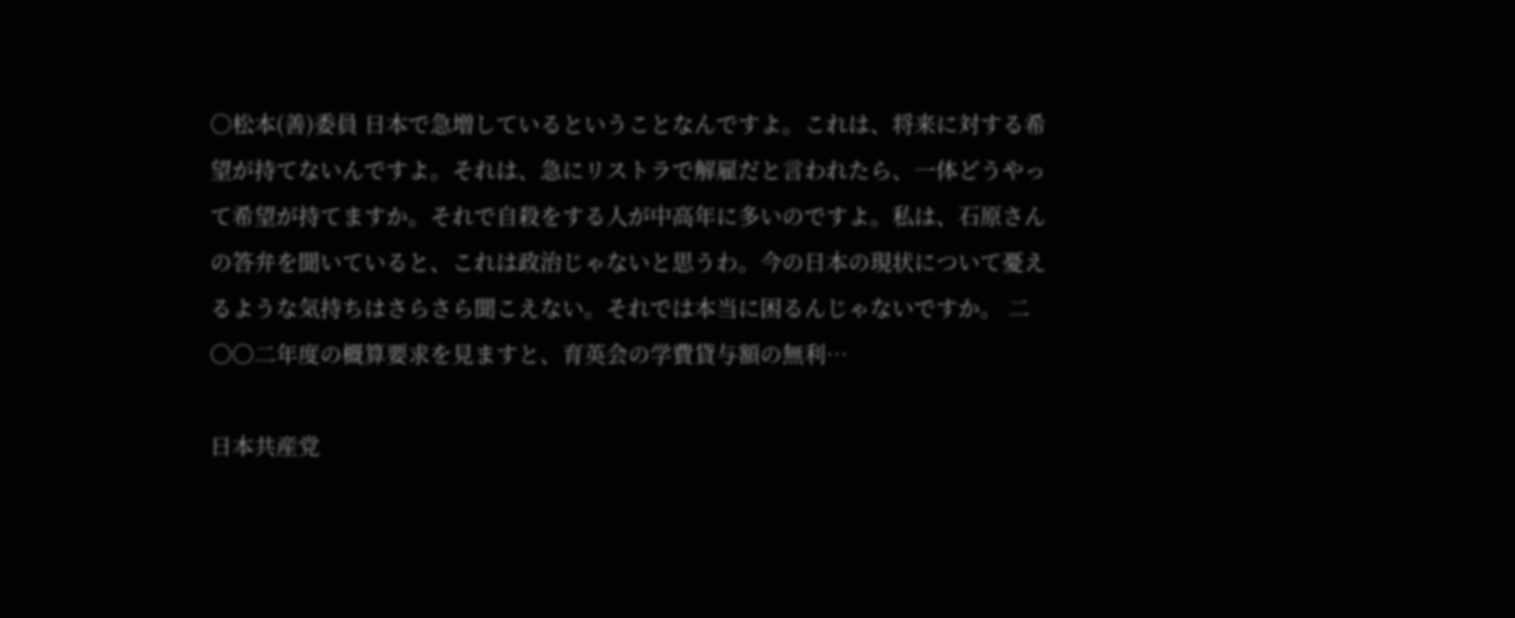○松本(善)委員 日本で急増しているということなんですよ。これは、将来に対する希望が持てないんですよ。それは、急にリストラで解雇だと言われたら、一体どうやって希望が持てますか。それで自殺をする人が中高年に多いのですよ。私は、石原さんの答弁を聞いていると、これは政治じゃないと思うわ。今の日本の現状について憂えるような気持ちはさらさら聞こえない。それでは本当に困るんじゃないですか。 二〇〇二年度の概算要求を見ますと、育英会の学費貸与額の無利…

日本共産党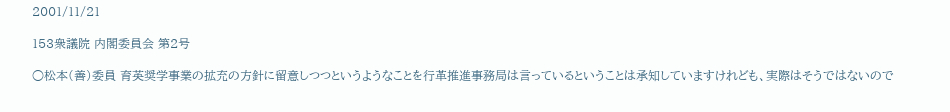2001/11/21

153衆議院 内閣委員会 第2号

○松本(善)委員 育英奨学事業の拡充の方針に留意しつつというようなことを行革推進事務局は言っているということは承知していますけれども、実際はそうではないので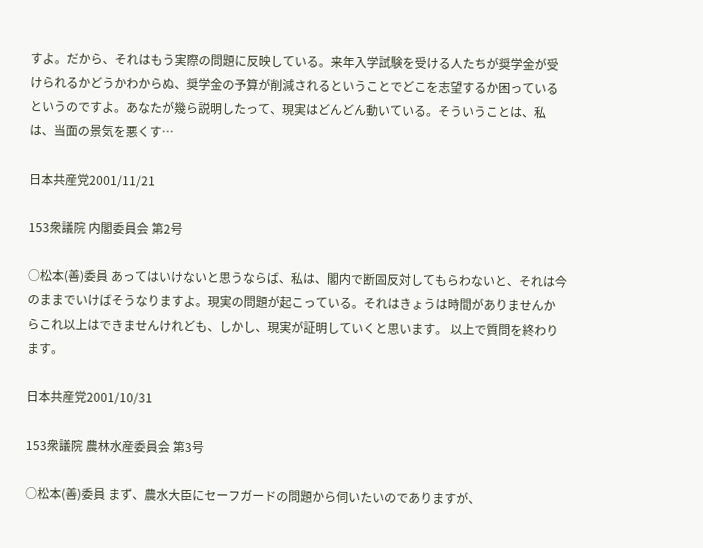すよ。だから、それはもう実際の問題に反映している。来年入学試験を受ける人たちが奨学金が受けられるかどうかわからぬ、奨学金の予算が削減されるということでどこを志望するか困っているというのですよ。あなたが幾ら説明したって、現実はどんどん動いている。そういうことは、私は、当面の景気を悪くす…

日本共産党2001/11/21

153衆議院 内閣委員会 第2号

○松本(善)委員 あってはいけないと思うならば、私は、閣内で断固反対してもらわないと、それは今のままでいけばそうなりますよ。現実の問題が起こっている。それはきょうは時間がありませんからこれ以上はできませんけれども、しかし、現実が証明していくと思います。 以上で質問を終わります。

日本共産党2001/10/31

153衆議院 農林水産委員会 第3号

○松本(善)委員 まず、農水大臣にセーフガードの問題から伺いたいのでありますが、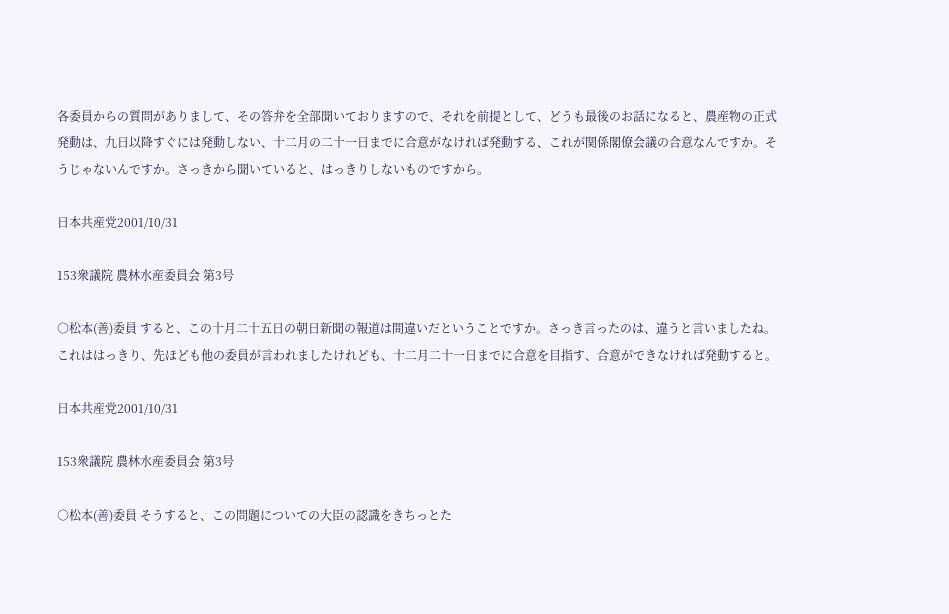各委員からの質問がありまして、その答弁を全部聞いておりますので、それを前提として、どうも最後のお話になると、農産物の正式発動は、九日以降すぐには発動しない、十二月の二十一日までに合意がなければ発動する、これが関係閣僚会議の合意なんですか。そうじゃないんですか。さっきから聞いていると、はっきりしないものですから。

日本共産党2001/10/31

153衆議院 農林水産委員会 第3号

○松本(善)委員 すると、この十月二十五日の朝日新聞の報道は間違いだということですか。さっき言ったのは、違うと言いましたね。これははっきり、先ほども他の委員が言われましたけれども、十二月二十一日までに合意を目指す、合意ができなければ発動すると。

日本共産党2001/10/31

153衆議院 農林水産委員会 第3号

○松本(善)委員 そうすると、この問題についての大臣の認識をきちっとた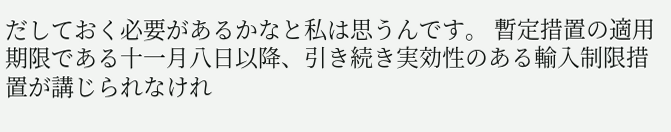だしておく必要があるかなと私は思うんです。 暫定措置の適用期限である十一月八日以降、引き続き実効性のある輸入制限措置が講じられなけれ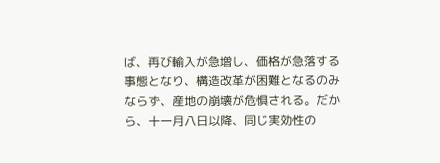ば、再び輸入が急増し、価格が急落する事態となり、構造改革が困難となるのみならず、産地の崩壊が危惧される。だから、十一月八日以降、同じ実効性の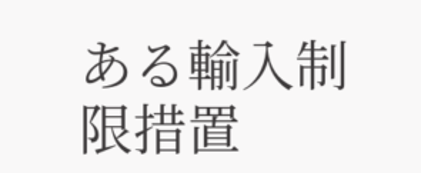ある輸入制限措置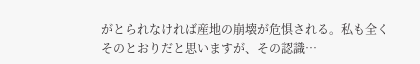がとられなければ産地の崩壊が危惧される。私も全くそのとおりだと思いますが、その認識…